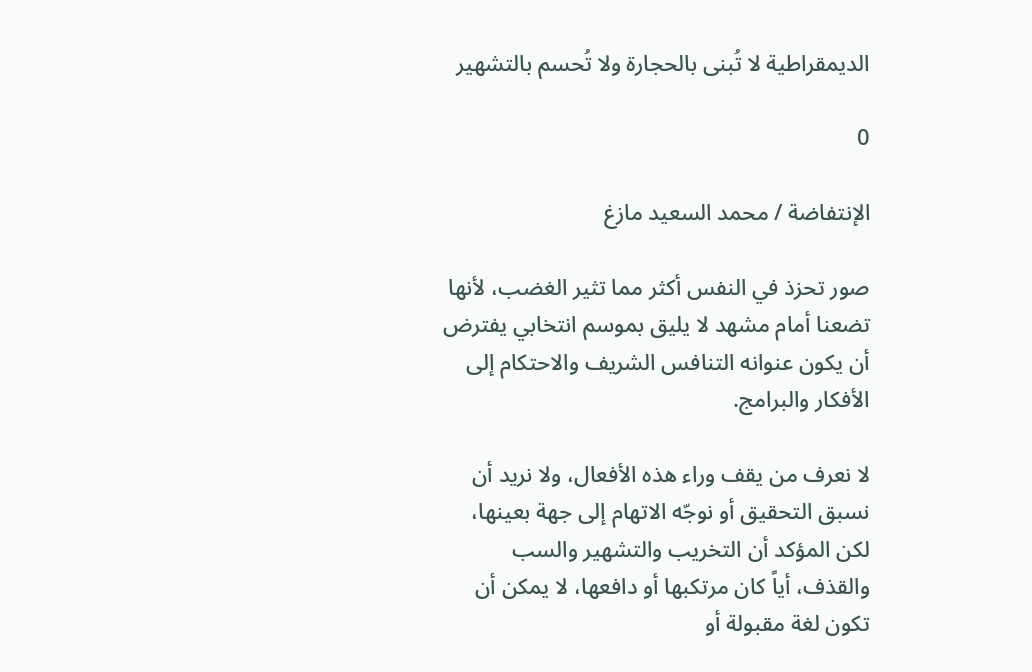الديمقراطية لا تُبنى بالحجارة ولا تُحسم بالتشهير

0

الإنتفاضة / محمد السعيد مازغ

صور تحزذ في النفس أكثر مما تثير الغضب، لأنها تضعنا أمام مشهد لا يليق بموسم انتخابي يفترض أن يكون عنوانه التنافس الشريف والاحتكام إلى الأفكار والبرامج.

لا نعرف من يقف وراء هذه الأفعال، ولا نريد أن نسبق التحقيق أو نوجّه الاتهام إلى جهة بعينها، لكن المؤكد أن التخريب والتشهير والسب والقذف، أياً كان مرتكبها أو دافعها، لا يمكن أن تكون لغة مقبولة أو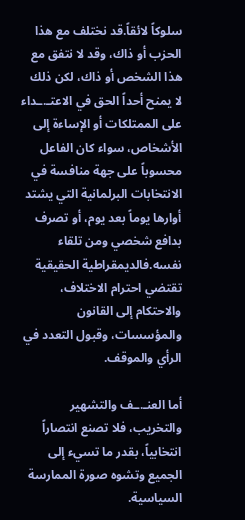سلوكاً لائقاً.قد نختلف مع هذا الحزب أو ذاك، وقد لا نتفق مع هذا الشخص أو ذاك، لكن ذلك لا يمنح أحداً الحق في الاعتـ.ـداء على الممتلكات أو الإساءة إلى الأشخاص، سواء كان الفاعل محسوباً على جهة منافسة في الانتخابات البرلمانية التي يشتد أوارها يوماً بعد يوم، أو تصرف بدافع شخصي ومن تلقاء نفسه.فالديمقراطية الحقيقية تقتضي احترام الاختلاف، والاحتكام إلى القانون والمؤسسات، وقبول التعدد في الرأي والموقف.

أما العنـ.ـف والتشهير والتخريب، فلا تصنع انتصاراً انتخابياً، بقدر ما تسيء إلى الجميع وتشوه صورة الممارسة السياسية.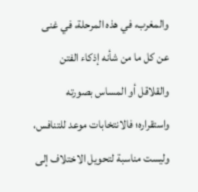والمغرب، في هذه المرحلة، في غنى عن كل ما من شأنه إذكاء الفتن والقلاقل أو المساس بصورته واستقراره؛ فالانتخابات موعد للتنافس، وليست مناسبة لتحويل الاختلاف إلى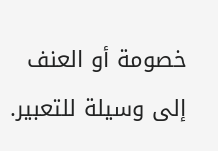خصومة أو العنف إلى وسيلة للتعبير.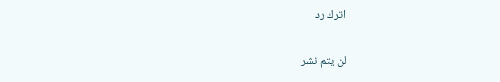اترك رد

لن يتم نشر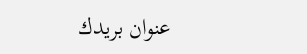عنوان بريدك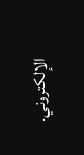الإلكتروني.